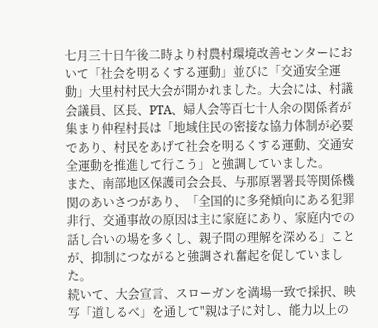七月三十日午後二時より村農村環境改善センターにおいて「社会を明るくする運動」並びに「交通安全運動」大里村村民大会が開かれました。大会には、村議会議員、区長、PTA、婦人会等百七十人余の関係者が集まり仲程村長は「地域住民の密接な協力体制が必要であり、村民をあげて社会を明るくする運動、交通安全運動を推進して行こう」と強調していました。
また、南部地区保護司会会長、与那原署署長等関係機関のあいさつがあり、「全国的に多発傾向にある犯罪非行、交通事故の原因は主に家庭にあり、家庭内での話し合いの場を多くし、親子間の理解を深める」ことが、抑制につながると強調され奮起を促していました。
続いて、大会宣言、スローガンを満場一致で採択、映写「道しるべ」を通して"親は子に対し、能力以上の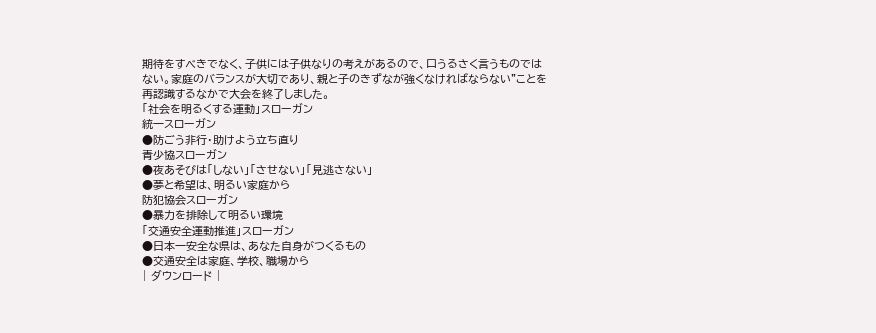期待をすべきでなく、子供には子供なりの考えがあるので、口うるさく言うものではない。家庭のバランスが大切であり、親と子のきずなが強くなければならない"ことを再認識するなかで大会を終了しました。
「社会を明るくする運動」スローガン
統一スローガン
●防ごう非行・助けよう立ち直り
青少協スローガン
●夜あそびは「しない」「させない」「見逃さない」
●夢と希望は、明るい家庭から
防犯協会スローガン
●暴力を排除して明るい環境
「交通安全運動推進」スローガン
●日本一安全な県は、あなた自身がつくるもの
●交通安全は家庭、学校、職場から
| ダウンロード |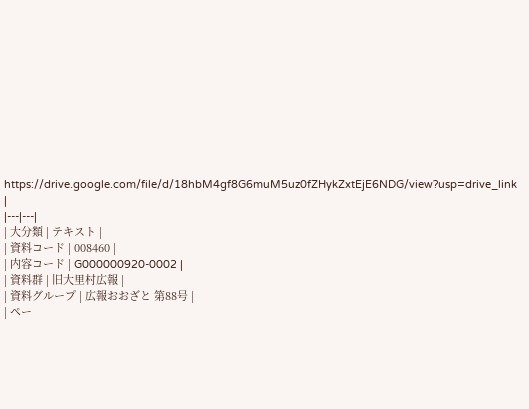https://drive.google.com/file/d/18hbM4gf8G6muM5uz0fZHykZxtEjE6NDG/view?usp=drive_link |
|---|---|
| 大分類 | テキスト |
| 資料コード | 008460 |
| 内容コード | G000000920-0002 |
| 資料群 | 旧大里村広報 |
| 資料グループ | 広報おおざと 第88号 |
| ペー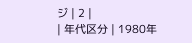ジ | 2 |
| 年代区分 | 1980年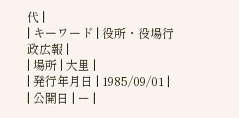代 |
| キーワード | 役所・役場行政広報 |
| 場所 | 大里 |
| 発行年月日 | 1985/09/01 |
| 公開日 | ー |